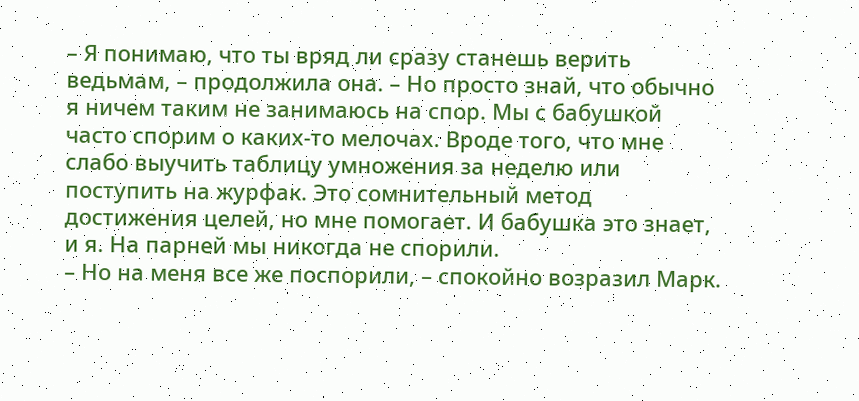– Я понимаю, что ты вряд ли сразу станешь верить ведьмам, – продолжила она. – Но просто знай, что обычно я ничем таким не занимаюсь на спор. Мы с бабушкой часто спорим о каких-то мелочах. Вроде того, что мне слабо выучить таблицу умножения за неделю или поступить на журфак. Это сомнительный метод достижения целей, но мне помогает. И бабушка это знает, и я. На парней мы никогда не спорили.
– Но на меня все же поспорили, – спокойно возразил Марк.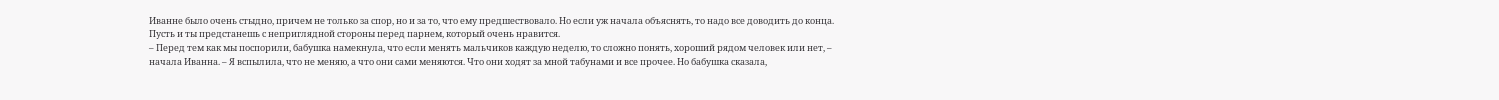Иванне было очень стыдно, причем не только за спор, но и за то, что ему предшествовало. Но если уж начала объяснять, то надо все доводить до конца. Пусть и ты предстанешь с неприглядной стороны перед парнем, который очень нравится.
– Перед тем как мы поспорили, бабушка намекнула, что если менять мальчиков каждую неделю, то сложно понять, хороший рядом человек или нет, – начала Иванна. – Я вспылила, что не меняю, а что они сами меняются. Что они ходят за мной табунами и все прочее. Но бабушка сказала,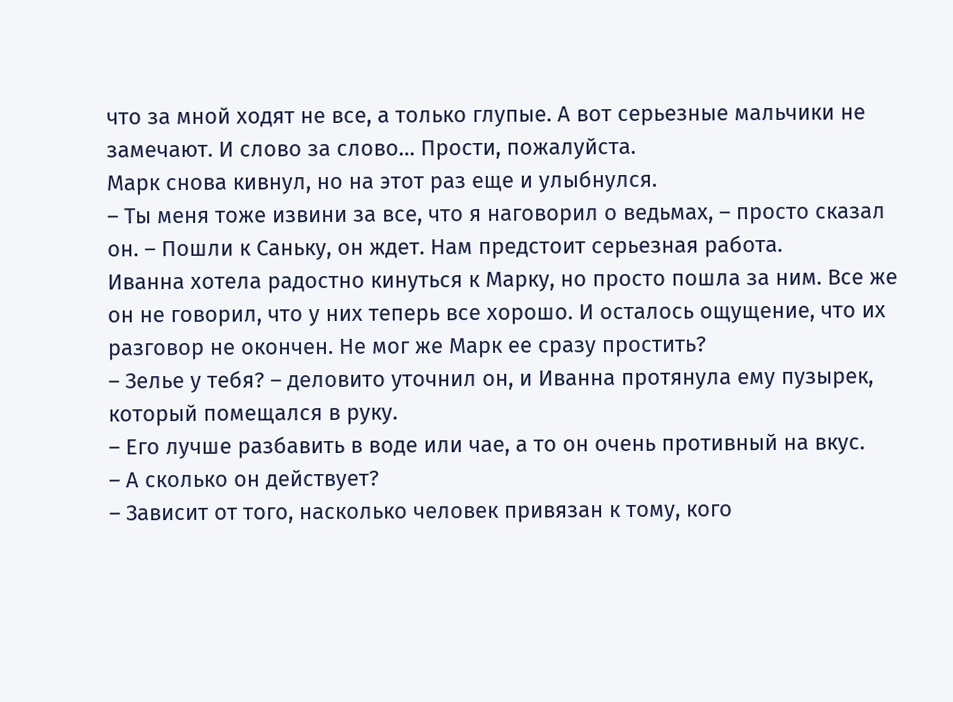что за мной ходят не все, а только глупые. А вот серьезные мальчики не замечают. И слово за слово… Прости, пожалуйста.
Марк снова кивнул, но на этот раз еще и улыбнулся.
– Ты меня тоже извини за все, что я наговорил о ведьмах, – просто сказал он. – Пошли к Саньку, он ждет. Нам предстоит серьезная работа.
Иванна хотела радостно кинуться к Марку, но просто пошла за ним. Все же он не говорил, что у них теперь все хорошо. И осталось ощущение, что их разговор не окончен. Не мог же Марк ее сразу простить?
– Зелье у тебя? – деловито уточнил он, и Иванна протянула ему пузырек, который помещался в руку.
– Его лучше разбавить в воде или чае, а то он очень противный на вкус.
– А сколько он действует?
– Зависит от того, насколько человек привязан к тому, кого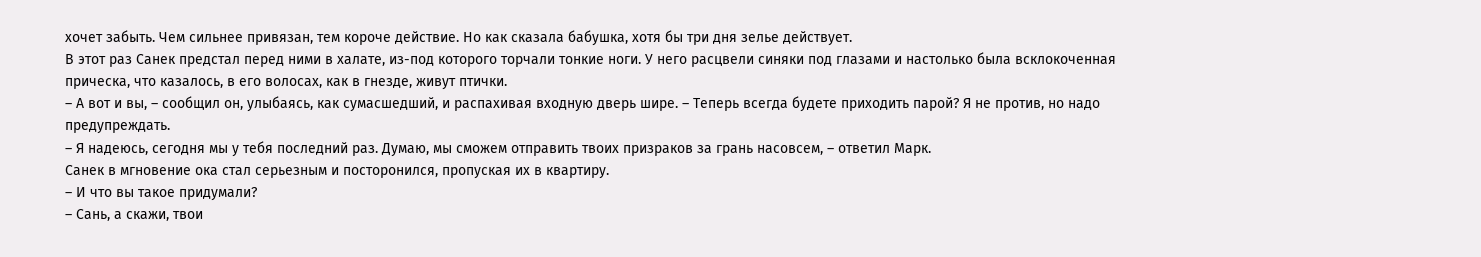хочет забыть. Чем сильнее привязан, тем короче действие. Но как сказала бабушка, хотя бы три дня зелье действует.
В этот раз Санек предстал перед ними в халате, из-под которого торчали тонкие ноги. У него расцвели синяки под глазами и настолько была всклокоченная прическа, что казалось, в его волосах, как в гнезде, живут птички.
– А вот и вы, – сообщил он, улыбаясь, как сумасшедший, и распахивая входную дверь шире. – Теперь всегда будете приходить парой? Я не против, но надо предупреждать.
– Я надеюсь, сегодня мы у тебя последний раз. Думаю, мы сможем отправить твоих призраков за грань насовсем, – ответил Марк.
Санек в мгновение ока стал серьезным и посторонился, пропуская их в квартиру.
– И что вы такое придумали?
– Сань, а скажи, твои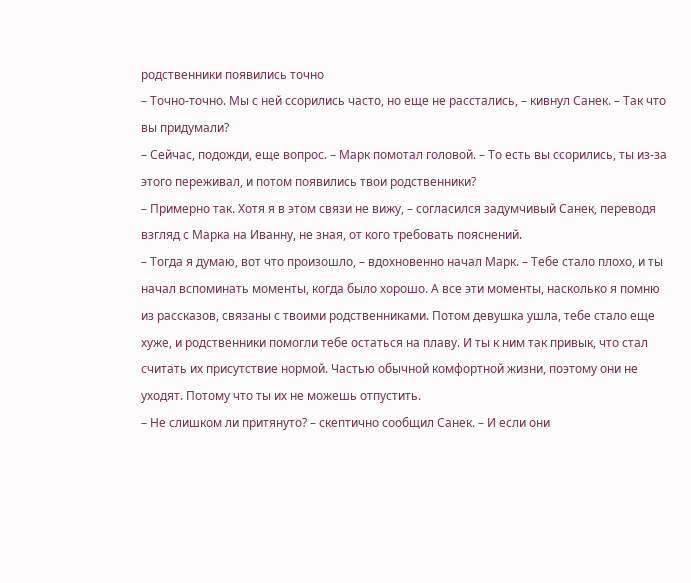родственники появились точно
– Точно-точно. Мы с ней ссорились часто, но еще не расстались, – кивнул Санек. – Так что вы придумали?
– Сейчас, подожди, еще вопрос. – Марк помотал головой. – То есть вы ссорились, ты из-за этого переживал, и потом появились твои родственники?
– Примерно так. Хотя я в этом связи не вижу, – согласился задумчивый Санек, переводя взгляд с Марка на Иванну, не зная, от кого требовать пояснений.
– Тогда я думаю, вот что произошло, – вдохновенно начал Марк. – Тебе стало плохо, и ты начал вспоминать моменты, когда было хорошо. А все эти моменты, насколько я помню из рассказов, связаны с твоими родственниками. Потом девушка ушла, тебе стало еще хуже, и родственники помогли тебе остаться на плаву. И ты к ним так привык, что стал считать их присутствие нормой. Частью обычной комфортной жизни, поэтому они не уходят. Потому что ты их не можешь отпустить.
– Не слишком ли притянуто? – скептично сообщил Санек. – И если они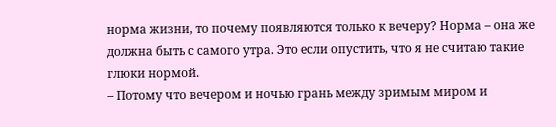норма жизни, то почему появляются только к вечеру? Норма – она же должна быть с самого утра. Это если опустить, что я не считаю такие глюки нормой.
– Потому что вечером и ночью грань между зримым миром и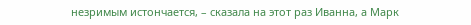незримым истончается, – сказала на этот раз Иванна, а Марк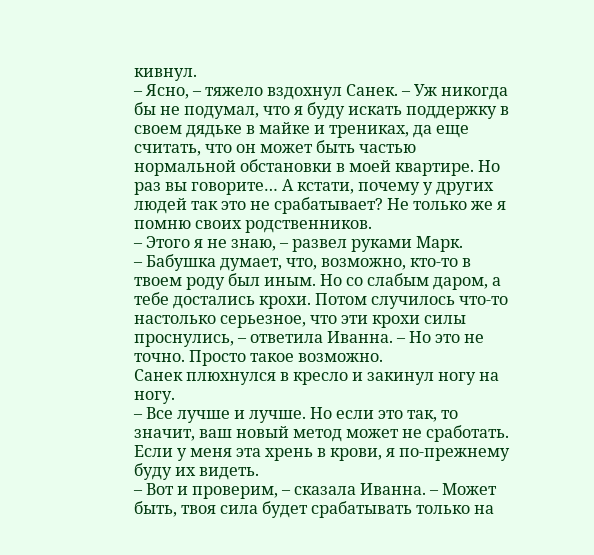кивнул.
– Ясно, – тяжело вздохнул Санек. – Уж никогда бы не подумал, что я буду искать поддержку в своем дядьке в майке и трениках, да еще считать, что он может быть частью нормальной обстановки в моей квартире. Но раз вы говорите… А кстати, почему у других людей так это не срабатывает? Не только же я помню своих родственников.
– Этого я не знаю, – развел руками Марк.
– Бабушка думает, что, возможно, кто-то в твоем роду был иным. Но со слабым даром, а тебе достались крохи. Потом случилось что-то настолько серьезное, что эти крохи силы проснулись, – ответила Иванна. – Но это не точно. Просто такое возможно.
Санек плюхнулся в кресло и закинул ногу на ногу.
– Все лучше и лучше. Но если это так, то значит, ваш новый метод может не сработать. Если у меня эта хрень в крови, я по-прежнему буду их видеть.
– Вот и проверим, – сказала Иванна. – Может быть, твоя сила будет срабатывать только на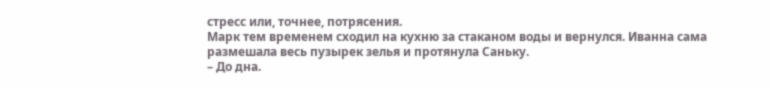стресс или, точнее, потрясения.
Марк тем временем сходил на кухню за стаканом воды и вернулся. Иванна сама размешала весь пузырек зелья и протянула Саньку.
– До дна.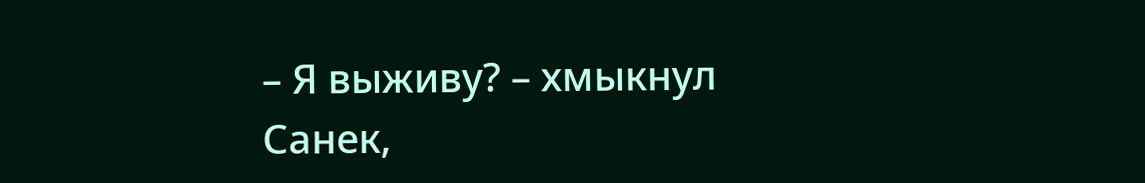– Я выживу? – хмыкнул Санек,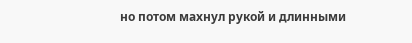но потом махнул рукой и длинными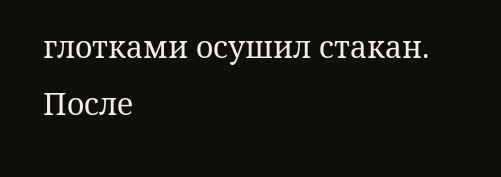глотками осушил стакан.
После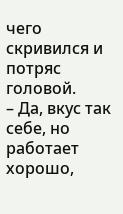чего скривился и потряс головой.
– Да, вкус так себе, но работает хорошо,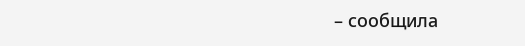– сообщила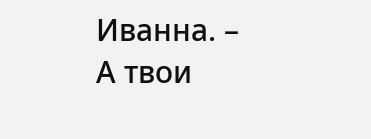Иванна. – А твои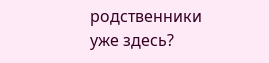родственники уже здесь?